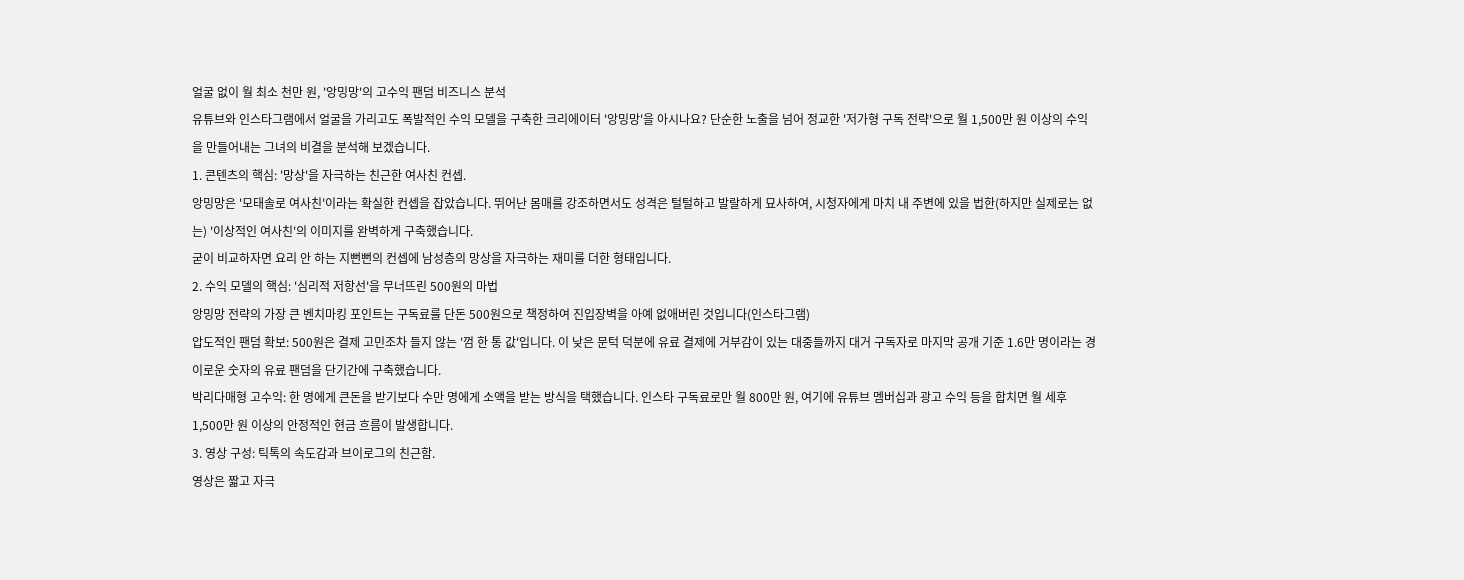얼굴 없이 월 최소 천만 원, '앙밍망'의 고수익 팬덤 비즈니스 분석
유튜브와 인스타그램에서 얼굴을 가리고도 폭발적인 수익 모델을 구축한 크리에이터 '앙밍망'을 아시나요? 단순한 노출을 넘어 정교한 '저가형 구독 전략'으로 월 1,500만 원 이상의 수익을 만들어내는 그녀의 비결을 분석해 보겠습니다.
1. 콘텐츠의 핵심: '망상'을 자극하는 친근한 여사친 컨셉.
앙밍망은 '모태솔로 여사친'이라는 확실한 컨셉을 잡았습니다. 뛰어난 몸매를 강조하면서도 성격은 털털하고 발랄하게 묘사하여, 시청자에게 마치 내 주변에 있을 법한(하지만 실제로는 없는) '이상적인 여사친'의 이미지를 완벽하게 구축했습니다.
굳이 비교하자면 요리 안 하는 지뻔뻔의 컨셉에 남성층의 망상을 자극하는 재미를 더한 형태입니다.
2. 수익 모델의 핵심: '심리적 저항선'을 무너뜨린 500원의 마법
앙밍망 전략의 가장 큰 벤치마킹 포인트는 구독료를 단돈 500원으로 책정하여 진입장벽을 아예 없애버린 것입니다(인스타그램)
압도적인 팬덤 확보: 500원은 결제 고민조차 들지 않는 '껌 한 통 값'입니다. 이 낮은 문턱 덕분에 유료 결제에 거부감이 있는 대중들까지 대거 구독자로 마지막 공개 기준 1.6만 명이라는 경이로운 숫자의 유료 팬덤을 단기간에 구축했습니다.
박리다매형 고수익: 한 명에게 큰돈을 받기보다 수만 명에게 소액을 받는 방식을 택했습니다. 인스타 구독료로만 월 800만 원, 여기에 유튜브 멤버십과 광고 수익 등을 합치면 월 세후 1,500만 원 이상의 안정적인 현금 흐름이 발생합니다.
3. 영상 구성: 틱톡의 속도감과 브이로그의 친근함.
영상은 짧고 자극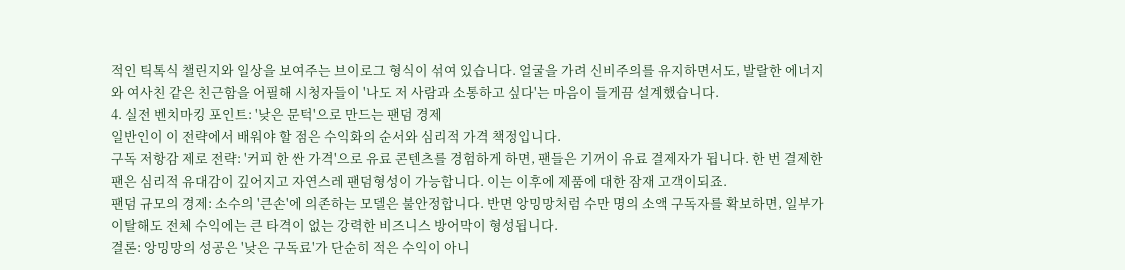적인 틱톡식 챌린지와 일상을 보여주는 브이로그 형식이 섞여 있습니다. 얼굴을 가려 신비주의를 유지하면서도, 발랄한 에너지와 여사친 같은 친근함을 어필해 시청자들이 '나도 저 사람과 소통하고 싶다'는 마음이 들게끔 설계했습니다.
4. 실전 벤치마킹 포인트: '낮은 문턱'으로 만드는 팬덤 경제
일반인이 이 전략에서 배워야 할 점은 수익화의 순서와 심리적 가격 책정입니다.
구독 저항감 제로 전략: '커피 한 싼 가격'으로 유료 콘텐츠를 경험하게 하면, 팬들은 기꺼이 유료 결제자가 됩니다. 한 번 결제한 팬은 심리적 유대감이 깊어지고 자연스레 팬덤형성이 가능합니다. 이는 이후에 제품에 대한 잠재 고객이되죠.
팬덤 규모의 경제: 소수의 '큰손'에 의존하는 모델은 불안정합니다. 반면 앙밍망처럼 수만 명의 소액 구독자를 확보하면, 일부가 이탈해도 전체 수익에는 큰 타격이 없는 강력한 비즈니스 방어막이 형성됩니다.
결론: 앙밍망의 성공은 '낮은 구독료'가 단순히 적은 수익이 아니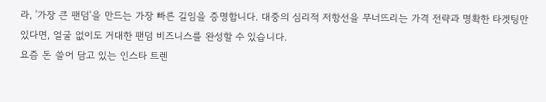라, '가장 큰 팬덤'을 만드는 가장 빠른 길임을 증명합니다. 대중의 심리적 저항선을 무너뜨리는 가격 전략과 명확한 타겟팅만 있다면, 얼굴 없이도 거대한 팬덤 비즈니스를 완성할 수 있습니다.
요즘 돈 쓸어 담고 있는 인스타 트렌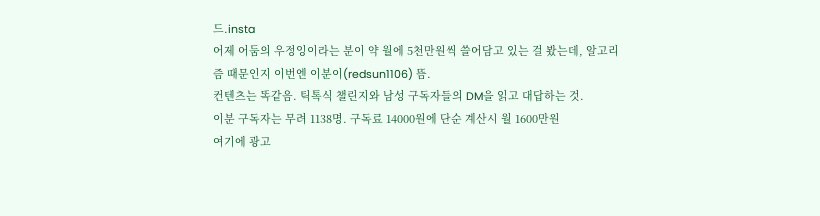드.insta
어제 어둠의 우정잉이라는 분이 약 월에 5천만원씩 쓸어담고 있는 걸 봤는데, 알고리즘 때문인지 이번엔 이분이(redsun1106) 뜸.
컨텐츠는 똑같음. 틱톡식 챌린지와 남성 구독자들의 DM을 읽고 대답하는 것.
이분 구독자는 무려 1138명. 구독료 14000원에 단순 계산시 월 1600만원
여기에 광고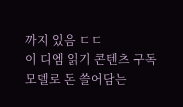까지 있음 ㄷㄷ
이 디엠 읽기 콘텐츠 구독모델로 돈 쓸어담는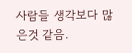사람들 생각보다 많은것 같음.